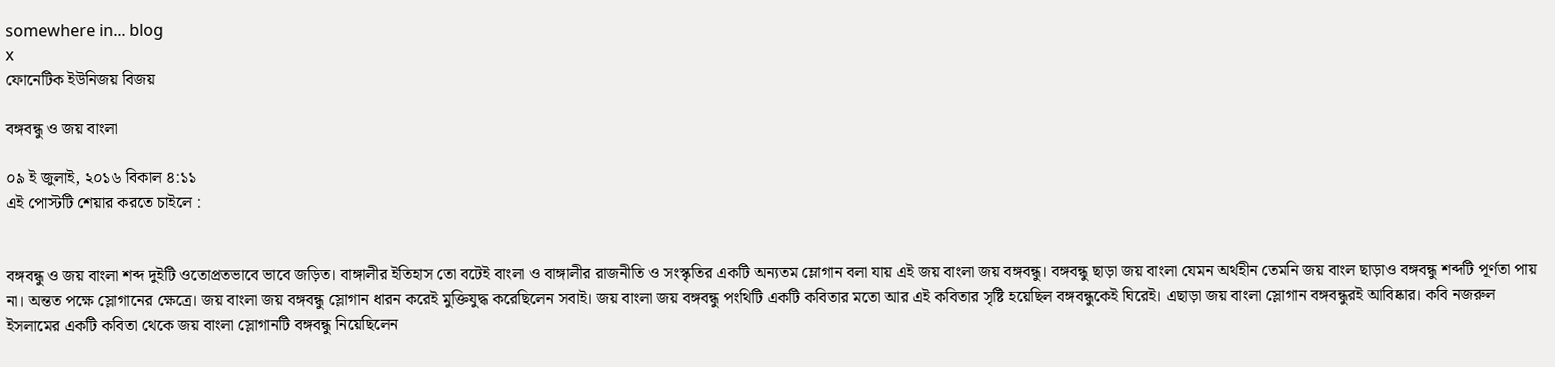somewhere in... blog
x
ফোনেটিক ইউনিজয় বিজয়

বঙ্গবন্ধু ও জয় বাংলা

০৯ ই জুলাই, ২০১৬ বিকাল ৪:১১
এই পোস্টটি শেয়ার করতে চাইলে :


বঙ্গবন্ধু ও জয় বাংলা শব্দ দুইটি ওতোপ্রতভাবে ভাবে জড়িত। বাঙ্গালীর ইতিহাস তো বটেই বাংলা ও বাঙ্গালীর রাজনীতি ও সংস্কৃতির একটি অন্যতম ম্লোগান বলা যায় এই জয় বাংলা জয় বঙ্গবন্ধু। বঙ্গবন্ধু ছাড়া জয় বাংলা যেমন অর্থহীন তেমনি জয় বাংল ছাড়াও বঙ্গবন্ধু শব্দটি পূর্ণতা পায় না। অন্তত পক্ষে স্লোগানের ক্ষেত্রে। জয় বাংলা জয় বঙ্গবন্ধু স্লোগান ধারন করেই মুক্তিযুদ্ধ করেছিলেন সবাই। জয় বাংলা জয় বঙ্গবন্ধু পংথিটি একটি কবিতার মতো আর এই কবিতার সৃষ্টি হয়েছিল বঙ্গবন্ধুকেই ঘিরেই। এছাড়া জয় বাংলা স্লোগান বঙ্গবন্ধুরই আবিষ্কার। কবি নজরুল ইসলামের একটি কবিতা থেকে জয় বাংলা স্লোগানটি বঙ্গবন্ধু নিয়েছিলেন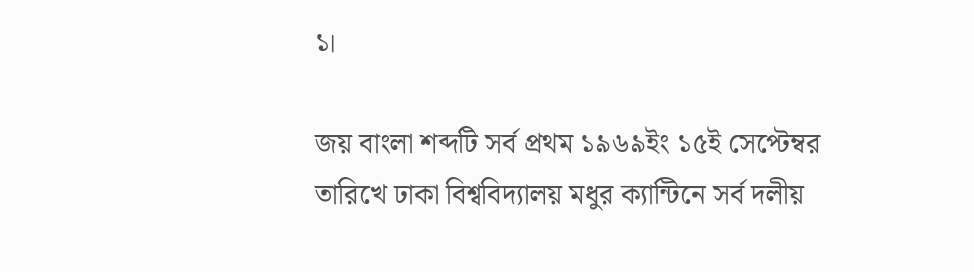১।

জয় বাংলা শব্দটি সর্ব প্রথম ১৯৬৯ইং ১৫ই সেপ্টেম্বর তারিখে ঢাকা বিশ্ববিদ্যালয় মধুর ক্যান্টিনে সর্ব দলীয়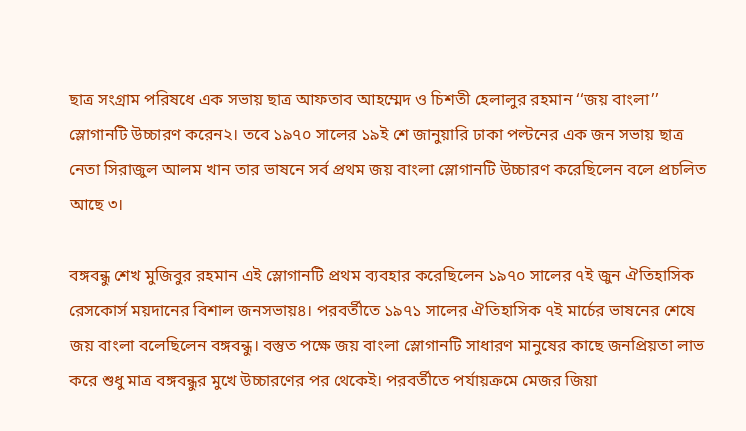ছাত্র সংগ্রাম পরিষধে এক সভায় ছাত্র আফতাব আহম্মেদ ও চিশতী হেলালুর রহমান ‘‘জয় বাংলা’’ স্লোগানটি উচ্চারণ করেন২। তবে ১৯৭০ সালের ১৯ই শে জানুয়ারি ঢাকা পল্টনের এক জন সভায় ছাত্র নেতা সিরাজুল আলম খান তার ভাষনে সর্ব প্রথম জয় বাংলা স্লোগানটি উচ্চারণ করেছিলেন বলে প্রচলিত আছে ৩।

বঙ্গবন্ধু শেখ মুজিবুর রহমান এই স্লোগানটি প্রথম ব্যবহার করেছিলেন ১৯৭০ সালের ৭ই জুন ঐতিহাসিক রেসকোর্স ময়দানের বিশাল জনসভায়৪। পরবর্তীতে ১৯৭১ সালের ঐতিহাসিক ৭ই মার্চের ভাষনের শেষে জয় বাংলা বলেছিলেন বঙ্গবন্ধু। বস্তুত পক্ষে জয় বাংলা স্লোগানটি সাধারণ মানুষের কাছে জনপ্রিয়তা লাভ করে শুধু মাত্র বঙ্গবন্ধুর মুখে উচ্চারণের পর থেকেই। পরবর্তীতে পর্যায়ক্রমে মেজর জিয়া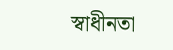স্বাধীনতা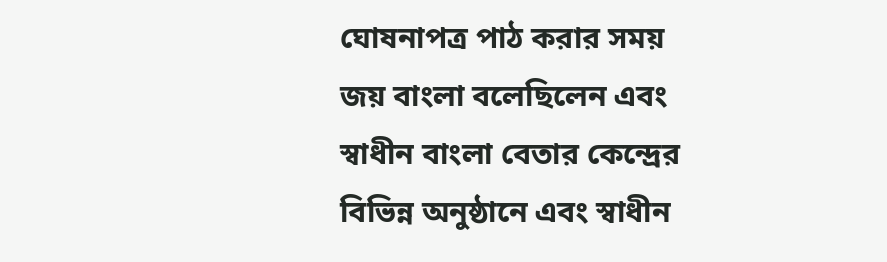ঘোষনাপত্র পাঠ করার সময় জয় বাংলা বলেছিলেন এবং স্বাধীন বাংলা বেতার কেন্দ্রের বিভিন্ন অনুষ্ঠানে এবং স্বাধীন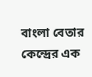বাংলা বেতার কেন্দ্রের এক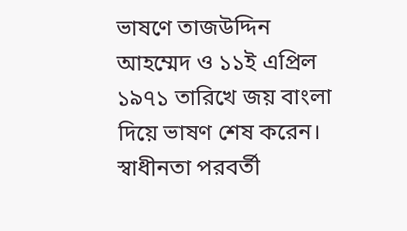ভাষণে তাজউদ্দিন আহম্মেদ ও ১১ই এপ্রিল ১৯৭১ তারিখে জয় বাংলা দিয়ে ভাষণ শেষ করেন। স্বাধীনতা পরবর্তী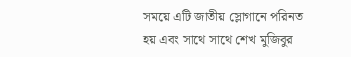সময়ে এটি জাতীয় স্লোগানে পরিনত হয় এবং সাথে সাথে শেখ মুজিবুর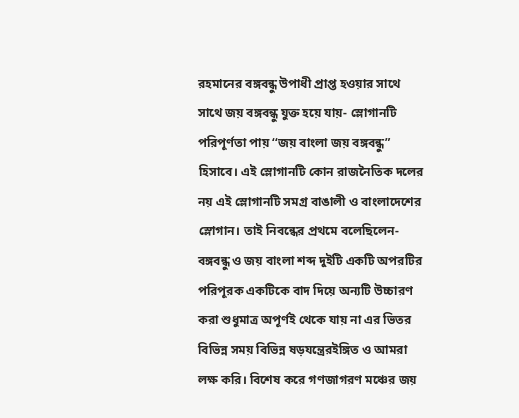রহমানের বঙ্গবন্ধু উপাধী প্রাপ্ত হওয়ার সাথে সাথে জয় বঙ্গবন্ধু যুক্ত হয়ে যায়- স্লোগানটি পরিপূর্ণতা পায় ‘‘জয় বাংলা জয় বঙ্গবন্ধু” হিসাবে। এই স্লোগানটি কোন রাজনৈতিক দলের নয় এই স্লোগানটি সমগ্র বাঙালী ও বাংলাদেশের স্লোগান। তাই নিবন্ধের প্রথমে বলেছিলেন- বঙ্গবন্ধু ও জয় বাংলা শব্দ দুইটি একটি অপরটির পরিপূরক একটিকে বাদ দিয়ে অন্যটি উচ্চারণ করা শুধুমাত্র অপূর্ণই থেকে যায় না এর ভিতর বিভিন্ন সময় বিভিন্ন ষড়যন্ত্রেরইঙ্গিত ও আমরা লক্ষ করি। বিশেষ করে গণজাগরণ মঞ্চের জয়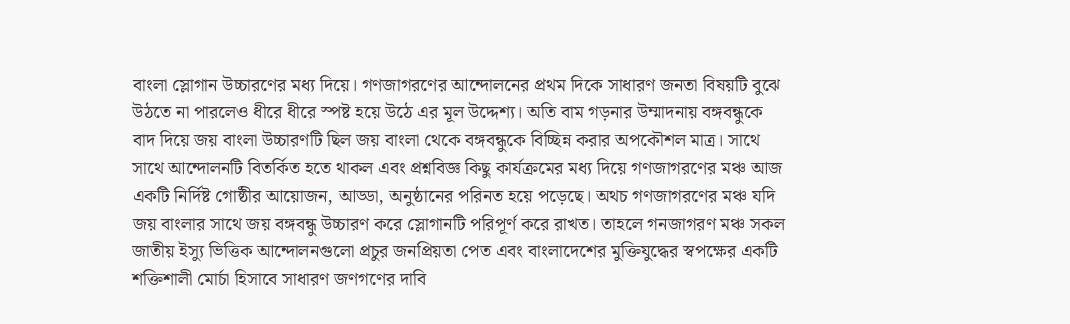বাংলা স্লোগান উচ্চারণের মধ্য দিয়ে। গণজাগরণের আন্দোলনের প্রথম দিকে সাধারণ জনতা বিষয়টি বুঝে উঠতে না পারলেও ধীরে ধীরে স্পষ্ট হয়ে উঠে এর মূল উদ্দেশ্য। অতি বাম গড়নার উম্মাদনায় বঙ্গবন্ধুকে বাদ দিয়ে জয় বাংলা উচ্চারণটি ছিল জয় বাংলা থেকে বঙ্গবন্ধুকে বিচ্ছিন্ন করার অপকৌশল মাত্র। সাথে সাথে আন্দোলনটি বিতর্কিত হতে থাকল এবং প্রশ্নবিজ্ঞ কিছু কার্যক্রমের মধ্য দিয়ে গণজাগরণের মঞ্চ আজ একটি নির্দিষ্ট গোষ্ঠীর আয়োজন, আড্ডা, অনুষ্ঠানের পরিনত হয়ে পড়েছে। অথচ গণজাগরণের মঞ্চ যদি জয় বাংলার সাথে জয় বঙ্গবন্ধু উচ্চারণ করে স্লোগানটি পরিপূর্ণ করে রাখত। তাহলে গনজাগরণ মঞ্চ সকল জাতীয় ইস্যু ভিত্তিক আন্দোলনগুলো প্রচুর জনপ্রিয়তা পেত এবং বাংলাদেশের মুক্তিযুদ্ধের স্বপক্ষের একটি শক্তিশালী মোর্চা হিসাবে সাধারণ জণগণের দাবি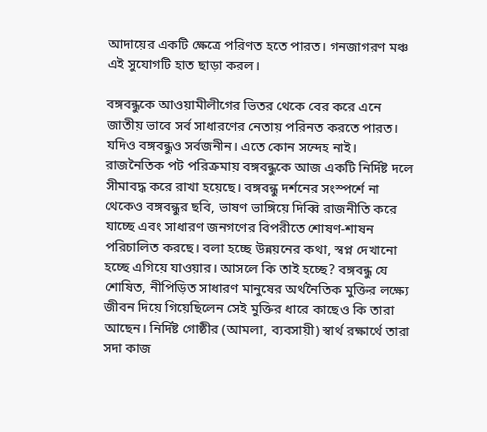আদায়ের একটি ক্ষেত্রে পরিণত হতে পারত। গনজাগরণ মঞ্চ এই সুযোগটি হাত ছাড়া করল।

বঙ্গবন্ধুকে আওয়ামীলীগের ভিতর থেকে বের করে এনে জাতীয় ভাবে সর্ব সাধারণের নেতায় পরিনত করতে পারত। যদিও বঙ্গবন্ধুও সর্বজনীন। এতে কোন সন্দেহ নাই। রাজনৈতিক পট পরিক্রমায় বঙ্গবন্ধুকে আজ একটি নির্দিষ্ট দলে সীমাবদ্ধ করে রাখা হয়েছে। বঙ্গবন্ধু দর্শনের সংস্পর্শে না থেকেও বঙ্গবন্ধুর ছবি, ভাষণ ভাঙ্গিয়ে দিব্বি রাজনীতি করে যাচ্ছে এবং সাধারণ জনগণের বিপরীতে শোষণ-শাষন পরিচালিত করছে। বলা হচ্ছে উন্নয়নের কথা, স্বপ্ন দেখানো হচ্ছে এগিয়ে যাওয়ার। আসলে কি তাই হচ্ছে? বঙ্গবন্ধু যে শোষিত, নীপিড়িত সাধারণ মানুষের অর্থনৈতিক মুক্তির লক্ষ্যে জীবন দিয়ে গিয়েছিলেন সেই মুক্তির ধারে কাছেও কি তারা আছেন। নির্দিষ্ট গোষ্ঠীর (আমলা, ব্যবসায়ী) স্বার্থ রক্ষার্থে তারা সদা কাজ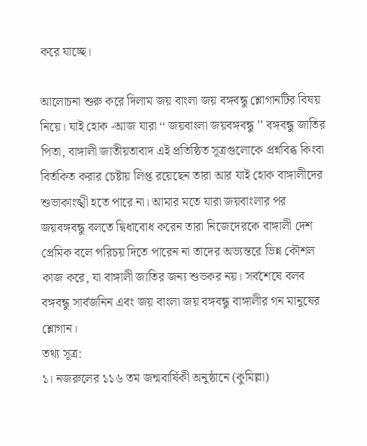করে যাচ্ছে।

আলোচনা শুরু করে দিলাম জয় বাংলা জয় বঙ্গবন্ধু শ্লোগানটির বিষয় নিয়ে। যাই হোক -আজ যারা ‘‘ জয়বাংলা জয়বঙ্গবন্ধু ’’ বঙ্গবন্ধু জাতির পিতা, বাঙ্গালী জাতীয়তাবাদ এই প্রতিষ্ঠিত সূত্রগুলোকে প্রশ্নবিব্ধ কিংবা বির্তকিত করার চেষ্টায় লিপ্ত রয়েছেন তারা আর যাই হোক বাঙ্গালীদের শুভাকাংঙ্খী হতে পারে না। আমার মতে যারা জয়বাংলার পর জয়বঙ্গবন্ধু বলতে দ্বিধাবোধ করেন তারা নিজেদেরকে বাঙ্গালী দেশ প্রেমিক বলে পরিচয় দিতে পারেন না তাদের অভ্যন্তরে ভিন্ন কৌশল কাজ করে, যা বাঙ্গালী জাতির জন্য শুভকর নয়। সর্বশেষে বলব বঙ্গবন্ধু সার্বজনিন এবং জয় বাংলা জয় বঙ্গবন্ধু বাঙ্গালীর গন মানুষের শ্লোগান।
তথ্য সূত্র:
১। নজরুলের ১১৬ তম জন্মবার্ষিকী অনুষ্ঠানে (কুমিল্লা)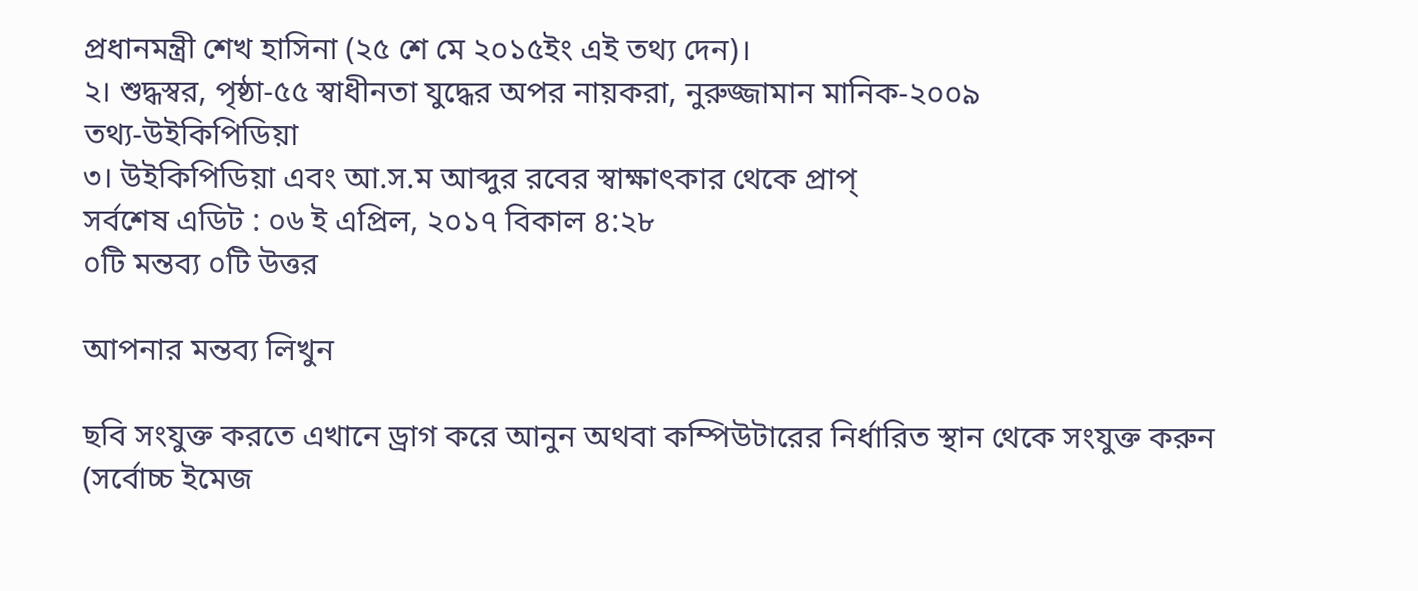প্রধানমন্ত্রী শেখ হাসিনা (২৫ শে মে ২০১৫ইং এই তথ্য দেন)।
২। শুদ্ধস্বর, পৃষ্ঠা-৫৫ স্বাধীনতা যুদ্ধের অপর নায়করা, নুরুজ্জামান মানিক-২০০৯
তথ্য-উইকিপিডিয়া
৩। উইকিপিডিয়া এবং আ.স.ম আব্দুর রবের স্বাক্ষাৎকার থেকে প্রাপ্
সর্বশেষ এডিট : ০৬ ই এপ্রিল, ২০১৭ বিকাল ৪:২৮
০টি মন্তব্য ০টি উত্তর

আপনার মন্তব্য লিখুন

ছবি সংযুক্ত করতে এখানে ড্রাগ করে আনুন অথবা কম্পিউটারের নির্ধারিত স্থান থেকে সংযুক্ত করুন (সর্বোচ্চ ইমেজ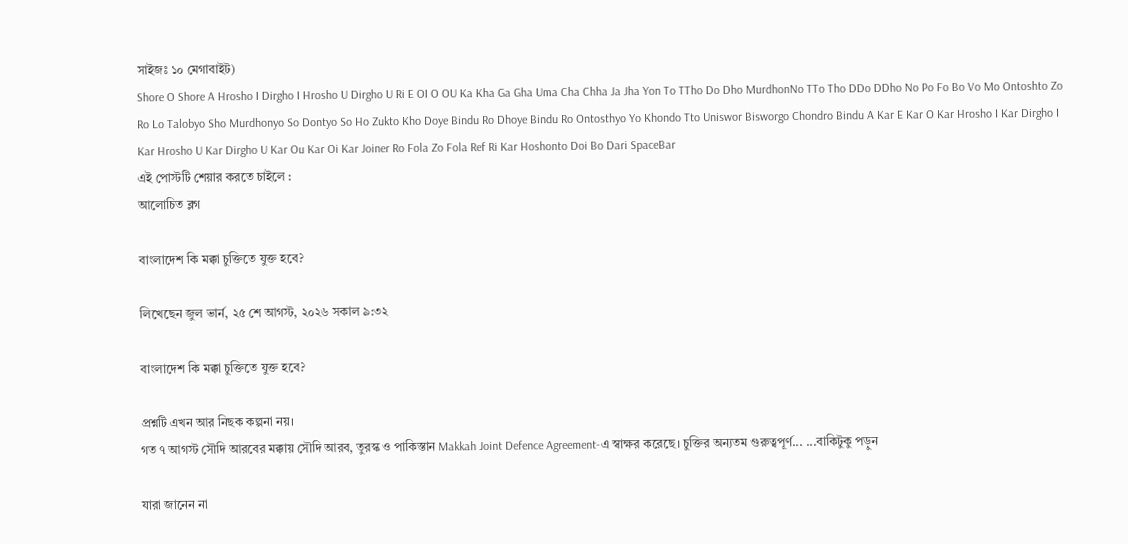সাইজঃ ১০ মেগাবাইট)
Shore O Shore A Hrosho I Dirgho I Hrosho U Dirgho U Ri E OI O OU Ka Kha Ga Gha Uma Cha Chha Ja Jha Yon To TTho Do Dho MurdhonNo TTo Tho DDo DDho No Po Fo Bo Vo Mo Ontoshto Zo Ro Lo Talobyo Sho Murdhonyo So Dontyo So Ho Zukto Kho Doye Bindu Ro Dhoye Bindu Ro Ontosthyo Yo Khondo Tto Uniswor Bisworgo Chondro Bindu A Kar E Kar O Kar Hrosho I Kar Dirgho I Kar Hrosho U Kar Dirgho U Kar Ou Kar Oi Kar Joiner Ro Fola Zo Fola Ref Ri Kar Hoshonto Doi Bo Dari SpaceBar
এই পোস্টটি শেয়ার করতে চাইলে :
আলোচিত ব্লগ

বাংলাদেশ কি মক্কা চুক্তিতে যুক্ত হবে?

লিখেছেন জুল ভার্ন, ২৫ শে আগস্ট, ২০২৬ সকাল ৯:৩২

বাংলাদেশ কি মক্কা চুক্তিতে যুক্ত হবে?

প্রশ্নটি এখন আর নিছক কল্পনা নয়।
গত ৭ আগস্ট সৌদি আরবের মক্কায় সৌদি আরব, তুরস্ক ও পাকিস্তান Makkah Joint Defence Agreement-এ স্বাক্ষর করেছে। চুক্তির অন্যতম গুরুত্বপূর্ণ... ...বাকিটুকু পড়ুন

যারা জানেন না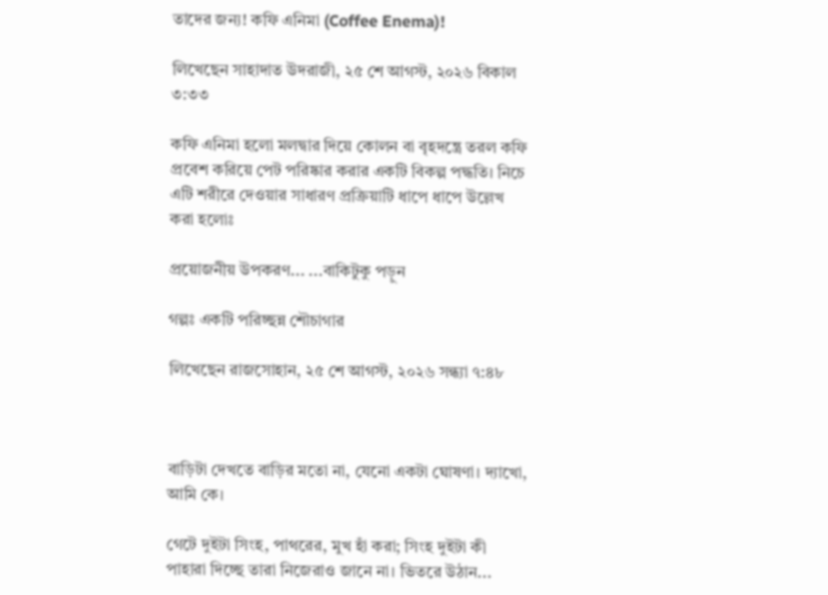তাদের জন্য! কফি এনিমা (Coffee Enema)!

লিখেছেন সাহাদাত উদরাজী, ২৫ শে আগস্ট, ২০২৬ বিকাল ৩:৩৩

কফি এনিমা হলো মলদ্বার দিয়ে কোলন বা বৃহদন্ত্রে তরল কফি প্রবেশ করিয়ে পেট পরিষ্কার করার একটি বিকল্প পদ্ধতি। নিচে এটি শরীরে দেওয়ার সাধারণ প্রক্রিয়াটি ধাপে ধাপে উল্লেখ করা হলোঃ

প্রয়োজনীয় উপকরণ... ...বাকিটুকু পড়ুন

গল্পঃ একটি পরিচ্ছন্ন শৌচাগার

লিখেছেন রাজসোহান, ২৫ শে আগস্ট, ২০২৬ সন্ধ্যা ৭:৪৮



বাড়িটা দেখতে বাড়ির মতো না, যেনো একটা ঘোষণা। দ্যাখো, আমি কে।

গেটে দুইটা সিংহ, পাথরের, মুখ হাঁ করা; সিংহ দুইটা কী পাহারা দিচ্ছে তারা নিজেরাও জানে না। ভিতরে উঠান...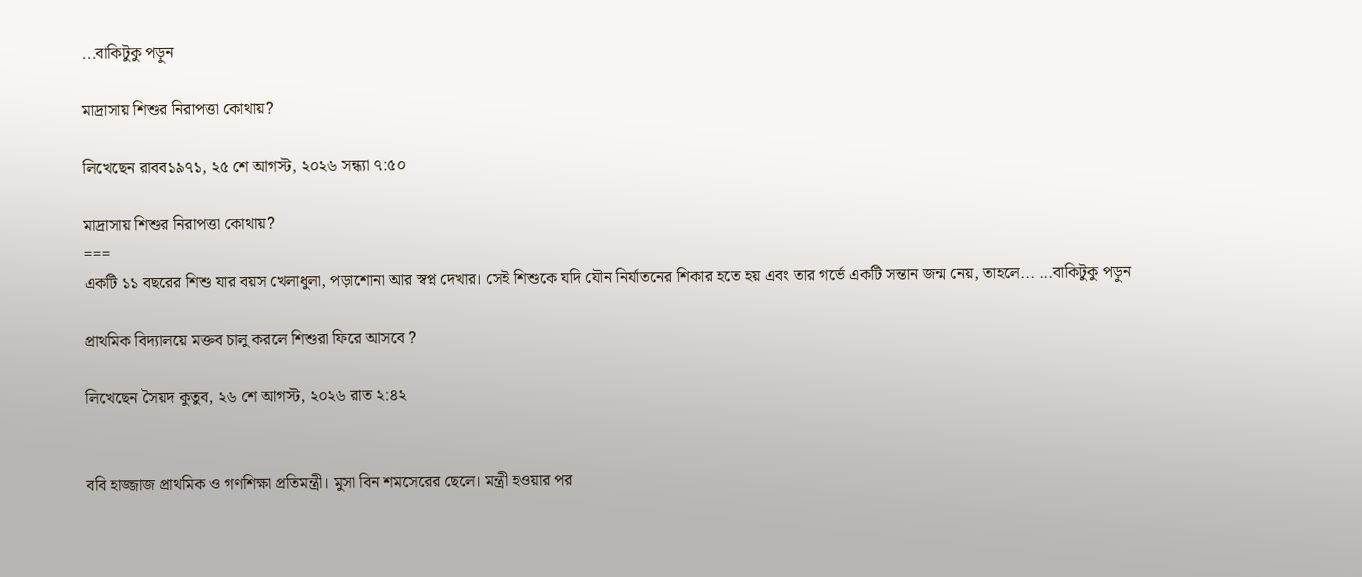...বাকিটুকু পড়ুন

মাদ্রাসায় শিশুর নিরাপত্তা কোথায়?

লিখেছেন রাবব১৯৭১, ২৫ শে আগস্ট, ২০২৬ সন্ধ্যা ৭:৫০

মাদ্রাসায় শিশুর নিরাপত্তা কোথায়?
===
একটি ১১ বছরের শিশু যার বয়স খেলাধুলা, পড়াশোনা আর স্বপ্ন দেখার। সেই শিশুকে যদি যৌন নির্যাতনের শিকার হতে হয় এবং তার গর্ভে একটি সন্তান জন্ম নেয়, তাহলে... ...বাকিটুকু পড়ুন

প্রাথমিক বিদ্যালয়ে মক্তব চালু করলে শিশুরা ফিরে আসবে ?

লিখেছেন সৈয়দ কুতুব, ২৬ শে আগস্ট, ২০২৬ রাত ২:৪২


ববি হাজ্জাজ প্রাথমিক ও গণশিক্ষা প্রতিমন্ত্রী। মুসা বিন শমসেরের ছেলে। মন্ত্রী হওয়ার পর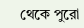থেকে পুরো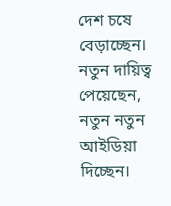দেশ চষে বেড়াচ্ছেন। নতুন দায়িত্ব পেয়েছেন, নতুন নতুন আইডিয়া দিচ্ছেন।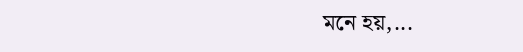মনে হয়,...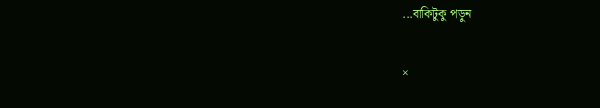...বাকিটুকু পড়ুন

×